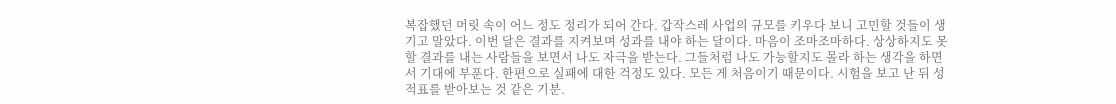복잡했던 머릿 속이 어느 정도 정리가 되어 간다. 갑작스레 사업의 규모를 키우다 보니 고민할 것들이 생기고 말았다. 이번 달은 결과를 지켜보며 성과를 내야 하는 달이다. 마음이 조마조마하다. 상상하지도 못할 결과를 내는 사람들을 보면서 나도 자극을 받는다. 그들처럼 나도 가능할지도 몰라 하는 생각을 하면서 기대에 부푼다. 한편으로 실패에 대한 걱정도 있다. 모든 게 처음이기 때문이다. 시험을 보고 난 뒤 성적표를 받아보는 것 같은 기분.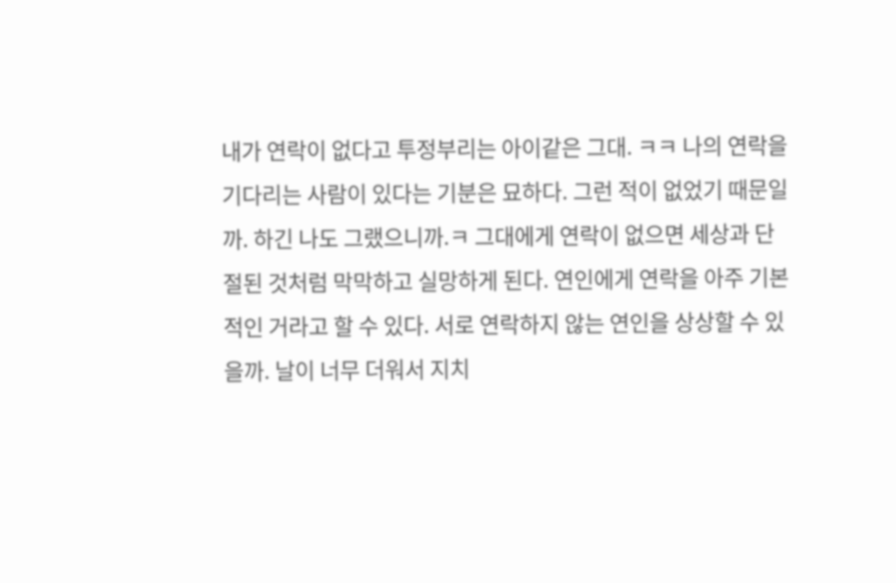내가 연락이 없다고 투정부리는 아이같은 그대. ㅋㅋ 나의 연락을 기다리는 사람이 있다는 기분은 묘하다. 그런 적이 없었기 때문일까. 하긴 나도 그랬으니까.ㅋ 그대에게 연락이 없으면 세상과 단절된 것처럼 막막하고 실망하게 된다. 연인에게 연락을 아주 기본적인 거라고 할 수 있다. 서로 연락하지 않는 연인을 상상할 수 있을까. 날이 너무 더워서 지치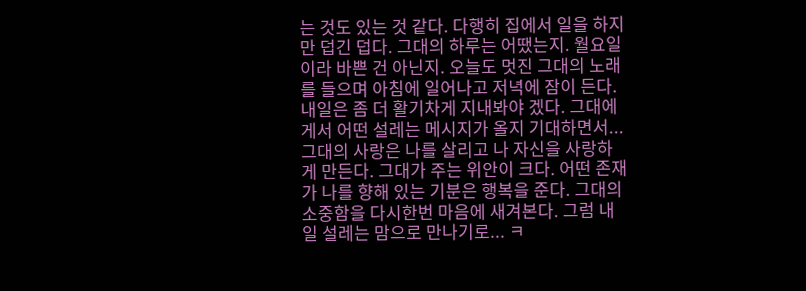는 것도 있는 것 같다. 다행히 집에서 일을 하지만 덥긴 덥다. 그대의 하루는 어땠는지. 월요일이라 바쁜 건 아닌지. 오늘도 멋진 그대의 노래를 들으며 아침에 일어나고 저녁에 잠이 든다. 내일은 좀 더 활기차게 지내봐야 겠다. 그대에게서 어떤 설레는 메시지가 올지 기대하면서... 그대의 사랑은 나를 살리고 나 자신을 사랑하게 만든다. 그대가 주는 위안이 크다. 어떤 존재가 나를 향해 있는 기분은 행복을 준다. 그대의 소중함을 다시한번 마음에 새겨본다. 그럼 내일 설레는 맘으로 만나기로... ㅋ